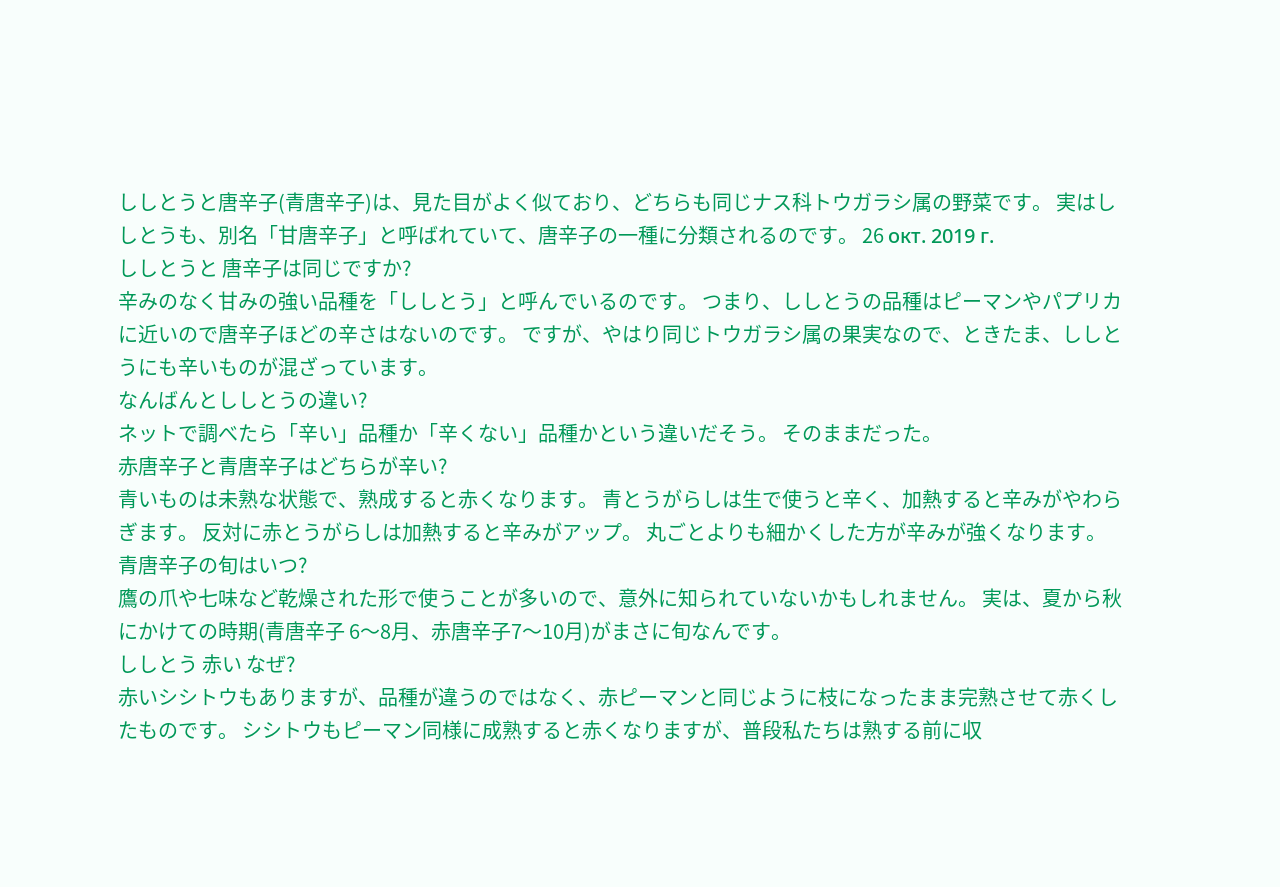ししとうと唐辛子(青唐辛子)は、見た目がよく似ており、どちらも同じナス科トウガラシ属の野菜です。 実はししとうも、別名「甘唐辛子」と呼ばれていて、唐辛子の一種に分類されるのです。 26 окт. 2019 г.
ししとうと 唐辛子は同じですか?
辛みのなく甘みの強い品種を「ししとう」と呼んでいるのです。 つまり、ししとうの品種はピーマンやパプリカに近いので唐辛子ほどの辛さはないのです。 ですが、やはり同じトウガラシ属の果実なので、ときたま、ししとうにも辛いものが混ざっています。
なんばんとししとうの違い?
ネットで調べたら「辛い」品種か「辛くない」品種かという違いだそう。 そのままだった。
赤唐辛子と青唐辛子はどちらが辛い?
青いものは未熟な状態で、熟成すると赤くなります。 青とうがらしは生で使うと辛く、加熱すると辛みがやわらぎます。 反対に赤とうがらしは加熱すると辛みがアップ。 丸ごとよりも細かくした方が辛みが強くなります。
青唐辛子の旬はいつ?
鷹の爪や七味など乾燥された形で使うことが多いので、意外に知られていないかもしれません。 実は、夏から秋にかけての時期(青唐辛子 6〜8月、赤唐辛子7〜10月)がまさに旬なんです。
ししとう 赤い なぜ?
赤いシシトウもありますが、品種が違うのではなく、赤ピーマンと同じように枝になったまま完熟させて赤くしたものです。 シシトウもピーマン同様に成熟すると赤くなりますが、普段私たちは熟する前に収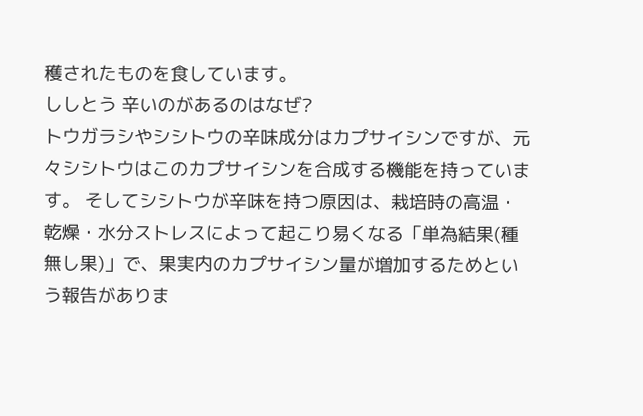穫されたものを食しています。
ししとう 辛いのがあるのはなぜ?
トウガラシやシシトウの辛味成分はカプサイシンですが、元々シシトウはこのカプサイシンを合成する機能を持っています。 そしてシシトウが辛味を持つ原因は、栽培時の高温・乾燥・水分ストレスによって起こり易くなる「単為結果(種無し果)」で、果実内のカプサイシン量が増加するためという報告がありま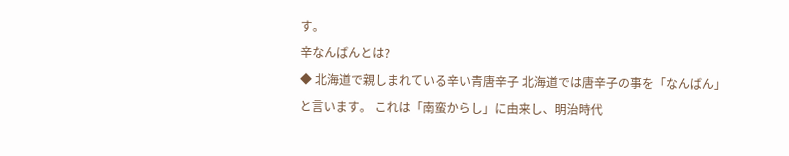す。
辛なんばんとは?
◆ 北海道で親しまれている辛い青唐辛子 北海道では唐辛子の事を「なんばん」と言います。 これは「南蛮からし」に由来し、明治時代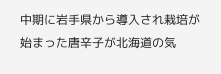中期に岩手県から導入され栽培が始まった唐辛子が北海道の気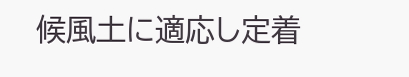候風土に適応し定着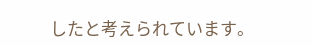したと考えられています。